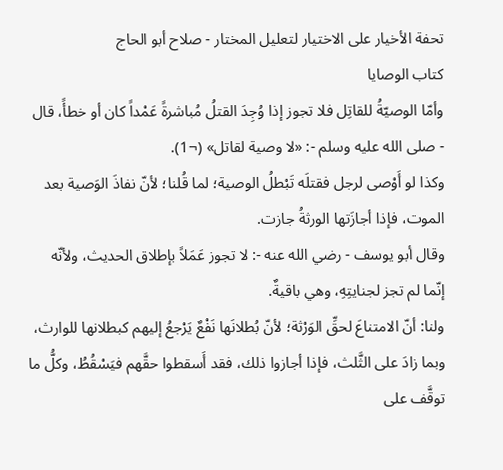تحفة الأخيار على الاختيار لتعليل المختار - صلاح أبو الحاج
كتاب الوصايا
وأمّا الوصيّةُ للقاتِل فلا تجوز إذا وُجِدَ القتلُ مُباشرةً عَمْداً كان أو خطأً، قال - صلى الله عليه وسلم -: «لا وصية لقاتل» (¬1).
وكذا لو أَوْصى لرجل فقتلَه تَبْطلُ الوصية؛ لما قُلنا؛ لأنّ نفاذَ الوَصية بعد الموت، فإذا أجازَتها الورثةُ جازت.
وقال أبو يوسف - رضي الله عنه -: لا تجوز عَمَلاً بإطلاق الحديث، ولأنّه إنّما لم تجز لجنايتِهِ، وهي باقيةٌ.
ولنا: أنّ الامتناعَ لحقِّ الوَرْثة؛ لأنّ بُطلانَها نَفْعٌ يَرْجعُ إليهم كبطلانها للوارث، وبما زادَ على الثَّلث، فإذا أجازوا ذلك، فقد أَسقطوا حقَّهم فيَسْقُطُ، وكلُّ ما توقَّف على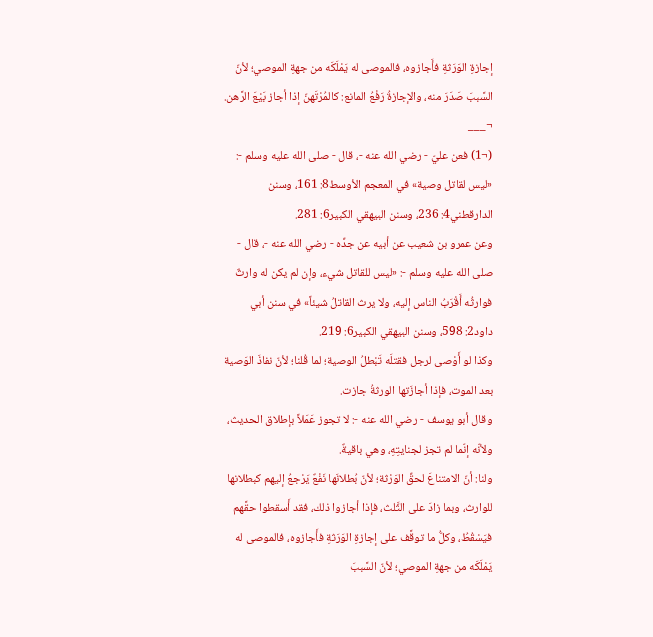إجازةِ الوَرَثةِ فأَجازوه، فالموصى له يَمْلَكَه من جهةِ الموصي؛ لأنّ السَّببَ صَدَرَ منه، والإجازةُ رَفْعُ المانع: كالمُرْتَهنّ إذا أجاز بَيْعَ الرَّهن.
¬___
(¬1) فعن عليّ - رضي الله عنه -، قال - صلى الله عليه وسلم -: «ليس لقاتل وصية» في المعجم الأوسط8: 161، وسنن الدارقطني4: 236، وسنن البيهقي الكبير6: 281.
وعن عمرو بن شعيب عن أبيه عن جدِّه - رضي الله عنه -، قال - صلى الله عليه وسلم -: «ليس للقاتل شيء، وإن لم يكن له وارثٌ فوارثُه أَقْرَبُ الناس إليه، ولا يرث القاتلُ شيئاً» في سنن أبي داود2: 598، وسنن البيهقي الكبير6: 219.
وكذا لو أَوْصى لرجل فقتلَه تَبْطلُ الوصية؛ لما قُلنا؛ لأنّ نفاذَ الوَصية بعد الموت، فإذا أجازَتها الورثةُ جازت.
وقال أبو يوسف - رضي الله عنه -: لا تجوز عَمَلاً بإطلاق الحديث، ولأنّه إنّما لم تجز لجنايتِهِ، وهي باقيةٌ.
ولنا: أنّ الامتناعَ لحقِّ الوَرْثة؛ لأنّ بُطلانَها نَفْعٌ يَرْجعُ إليهم كبطلانها للوارث، وبما زادَ على الثَّلث، فإذا أجازوا ذلك، فقد أَسقطوا حقَّهم فيَسْقُطُ، وكلُّ ما توقَّف على إجازةِ الوَرَثةِ فأَجازوه، فالموصى له يَمْلَكَه من جهةِ الموصي؛ لأنّ السَّببَ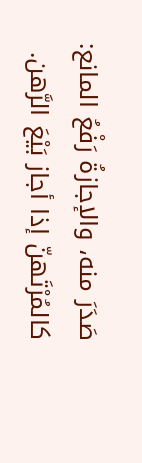صَدَرَ منه، والإجازةُ رَفْعُ المانع: كالمُرْتَهنّ إذا أجاز بَيْعَ الرَّهن.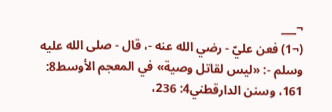¬___
(¬1) فعن عليّ - رضي الله عنه -، قال - صلى الله عليه وسلم -: «ليس لقاتل وصية» في المعجم الأوسط8: 161، وسنن الدارقطني4: 236،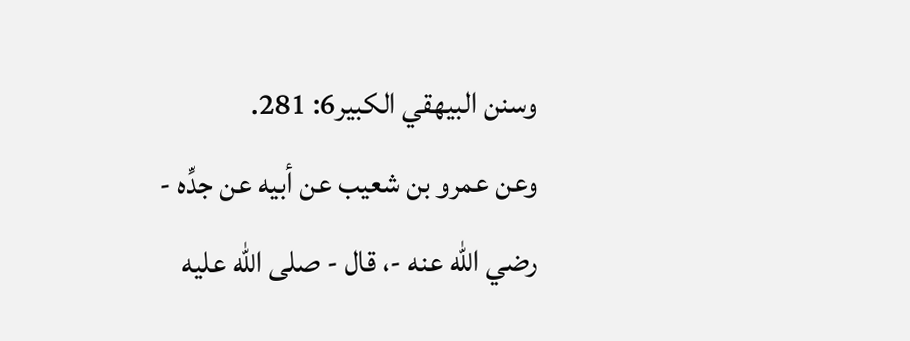وسنن البيهقي الكبير6: 281.
وعن عمرو بن شعيب عن أبيه عن جدِّه - رضي الله عنه -، قال - صلى الله عليه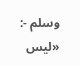وسلم -: «ليس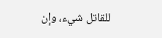للقاتل شيء، وإن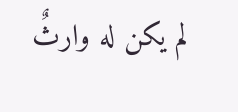لم يكن له وارثٌ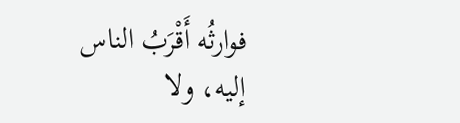فوارثُه أَقْرَبُ الناس إليه، ولا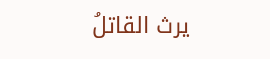يرث القاتلُ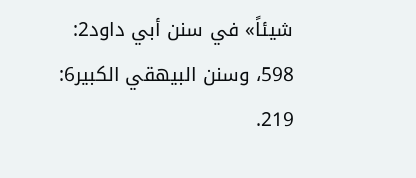شيئاً» في سنن أبي داود2: 598، وسنن البيهقي الكبير6: 219.